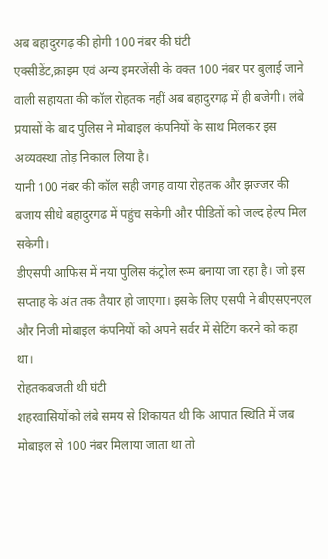अब बहादुरगढ़ की होगी 100 नंबर की घंटी
एक्सीडेंट,क्राइम एवं अन्य इमरजेंसी के वक्त 100 नंबर पर बुलाई जाने वाली सहायता की कॉल रोहतक नहीं अब बहादुरगढ़ में ही बजेगी। लंबे प्रयासों के बाद पुलिस ने मोबाइल कंपनियों के साथ मिलकर इस अव्यवस्था तोड़ निकाल लिया है।
यानी 100 नंबर की कॉल सही जगह वाया रोहतक और झज्जर की बजाय सीधे बहादुरगढ में पहुंच सकेगी और पीडितों को जल्द हेल्प मिल सकेगी।
डीएसपी आफिस में नया पुलिस कंट्रोल रूम बनाया जा रहा है। जो इस सप्ताह के अंत तक तैयार हो जाएगा। इसके लिए एसपी ने बीएसएनएल और निजी मोबाइल कंपनियों को अपने सर्वर में सेटिंग करने को कहा था।
रोहतकबजती थी घंटी
शहरवासियोंको लंबे समय से शिकायत थी कि आपात स्थिति में जब मोबाइल से 100 नंबर मिलाया जाता था तो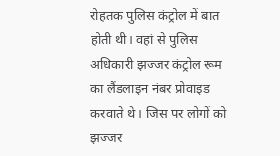रोहतक पुलिस कंट्रोल में बात होती थी। वहां से पुलिस अधिकारी झज्जर कंट्रोल रूम का लैंडलाइन नंबर प्रोवाइड करवाते थे। जिस पर लोगों को झज्जर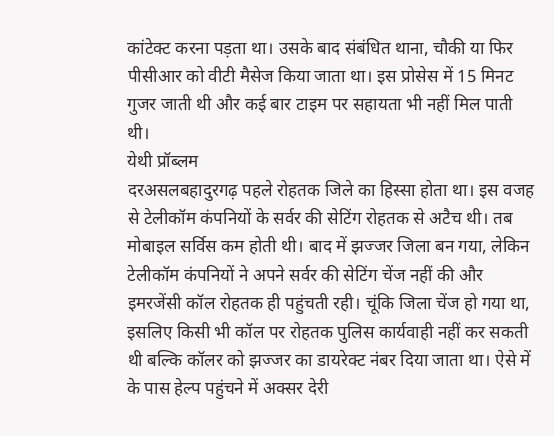कांटेक्ट करना पड़ता था। उसके बाद संबंधित थाना, चौकी या फिर पीसीआर को वीटी मैसेज किया जाता था। इस प्रोसेस में 15 मिनट गुजर जाती थी और कई बार टाइम पर सहायता भी नहीं मिल पाती थी।
येथी प्रॉब्लम
दरअसलबहादुरगढ़ पहले रोहतक जिले का हिस्सा होता था। इस वजह से टेलीकॉम कंपनियों के सर्वर की सेटिंग रोहतक से अटैच थी। तब मोबाइल सर्विस कम होती थी। बाद में झज्जर जिला बन गया, लेकिन टेलीकॉम कंपनियों ने अपने सर्वर की सेटिंग चेंज नहीं की और इमरजेंसी कॉल रोहतक ही पहुंचती रही। चूंकि जिला चेंज हो गया था, इसलिए किसी भी कॉल पर रोहतक पुलिस कार्यवाही नहीं कर सकती थी बल्कि कॉलर को झज्जर का डायरेक्ट नंबर दिया जाता था। ऐसे में के पास हेल्प पहुंचने में अक्सर देरी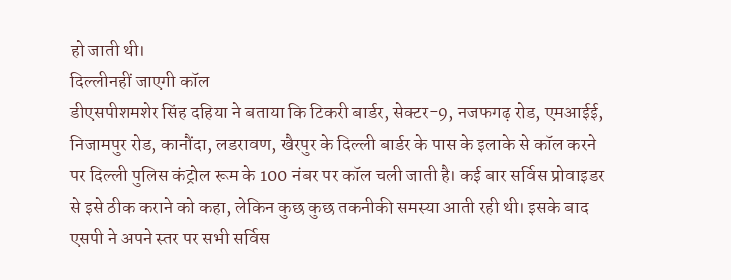हो जाती थी।
दिल्लीनहीं जाएगी कॉल
डीएसपीशमशेर सिंह दहिया ने बताया कि टिकरी बार्डर, सेक्टर-9, नजफगढ़ रोड, एमआईई, निजामपुर रोड, कानौंदा, लडरावण, खैरपुर के दिल्ली बार्डर के पास के इलाके से कॉल करने पर दिल्ली पुलिस कंट्रोल रूम के 100 नंबर पर कॉल चली जाती है। कई बार सर्विस प्रोवाइडर से इसे ठीक कराने को कहा, लेकिन कुछ कुछ तकनीकी समस्या आती रही थी। इसके बाद एसपी ने अपने स्तर पर सभी सर्विस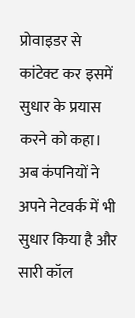प्रोवाइडर से कांटेक्ट कर इसमें सुधार के प्रयास करने को कहा। अब कंपनियों ने अपने नेटवर्क में भी सुधार किया है और सारी कॉल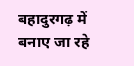बहादुरगढ़ में बनाए जा रहे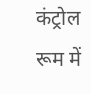कंट्रोल रूम में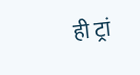ही ट्रां